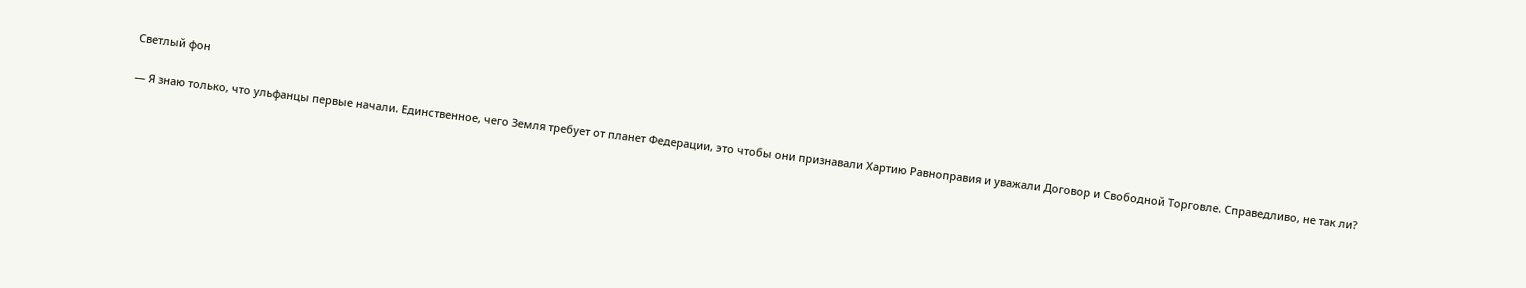Светлый фон

— Я знаю только, что ульфанцы первые начали. Единственное, чего Земля требует от планет Федерации, это чтобы они признавали Хартию Равноправия и уважали Договор и Свободной Торговле. Справедливо, не так ли?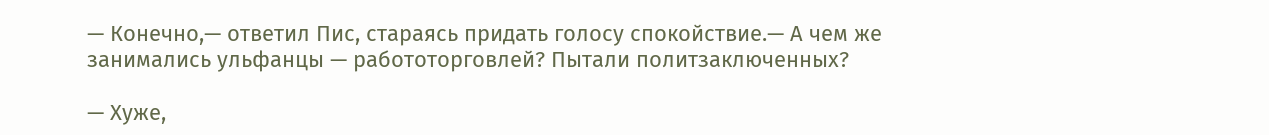— Конечно,— ответил Пис, стараясь придать голосу спокойствие.— А чем же занимались ульфанцы — работоторговлей? Пытали политзаключенных?

— Хуже,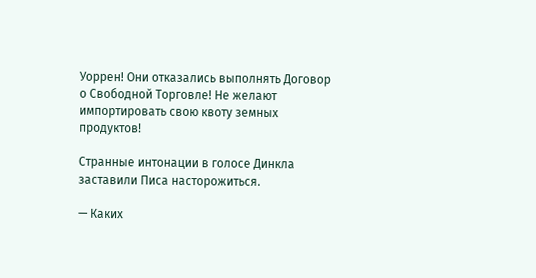Уоррен! Они отказались выполнять Договор о Свободной Торговле! Не желают импортировать свою квоту земных продуктов!

Странные интонации в голосе Динкла заставили Писа насторожиться.

— Каких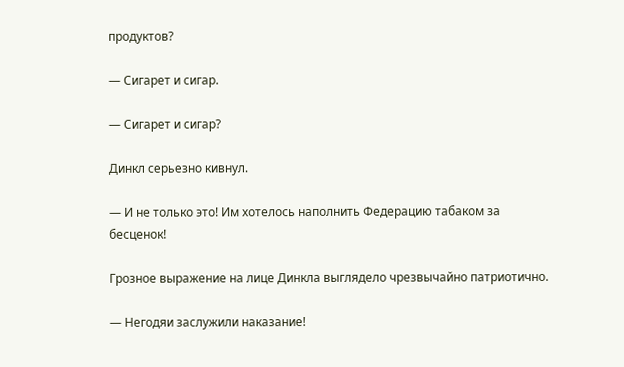продуктов?

— Сигарет и сигар.

— Сигарет и сигар?

Динкл серьезно кивнул.

— И не только это! Им хотелось наполнить Федерацию табаком за бесценок!

Грозное выражение на лице Динкла выглядело чрезвычайно патриотично.

— Негодяи заслужили наказание!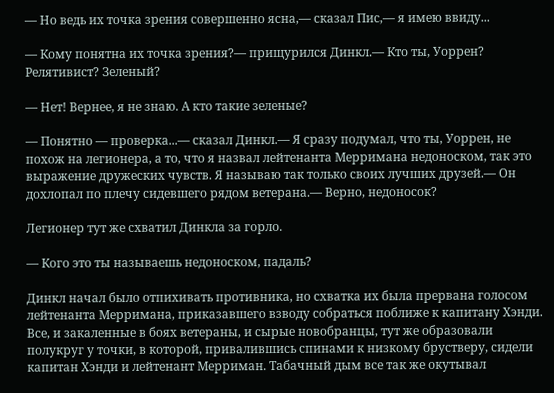— Но ведь их точка зрения совершенно ясна,— сказал Пис,— я имею ввиду...

— Кому понятна их точка зрения?— прищурился Динкл.— Кто ты, Уоррен? Релятивист? Зеленый?

— Нет! Вернее, я не знаю. А кто такие зеленые?

— Понятно — проверка...— сказал Динкл.— Я сразу подумал, что ты, Уоррен, не похож на легионера, а то, что я назвал лейтенанта Мерримана недоноском, так это выражение дружеских чувств. Я называю так только своих лучших друзей.— Он дохлопал по плечу сидевшего рядом ветерана.— Верно, недоносок?

Легионер тут же схватил Динкла за горло.

— Кого это ты называешь недоноском, падаль?

Динкл начал было отпихивать противника, но схватка их была прервана голосом лейтенанта Мерримана, приказавшего взводу собраться поближе к капитану Хэнди. Все, и закаленные в боях ветераны, и сырые новобранцы, тут же образовали полукруг у точки, в которой, привалившись спинами к низкому брустверу, сидели капитан Хэнди и лейтенант Мерриман. Табачный дым все так же окутывал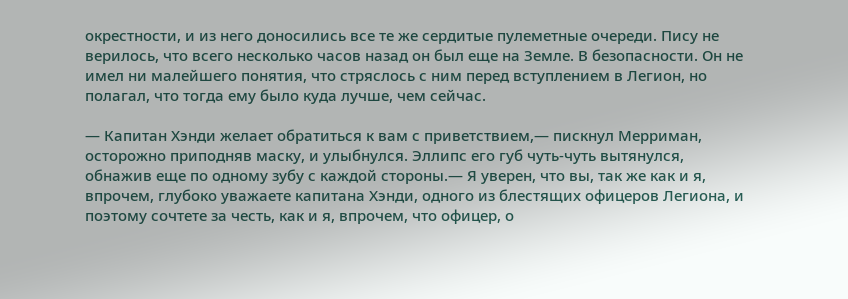окрестности, и из него доносились все те же сердитые пулеметные очереди. Пису не верилось, что всего несколько часов назад он был еще на Земле. В безопасности. Он не имел ни малейшего понятия, что стряслось с ним перед вступлением в Легион, но полагал, что тогда ему было куда лучше, чем сейчас.

— Капитан Хэнди желает обратиться к вам с приветствием,— пискнул Мерриман, осторожно приподняв маску, и улыбнулся. Эллипс его губ чуть-чуть вытянулся, обнажив еще по одному зубу с каждой стороны.— Я уверен, что вы, так же как и я, впрочем, глубоко уважаете капитана Хэнди, одного из блестящих офицеров Легиона, и поэтому сочтете за честь, как и я, впрочем, что офицер, о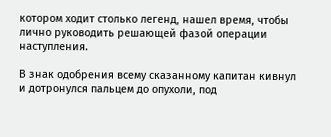котором ходит столько легенд, нашел время, чтобы лично руководить решающей фазой операции наступления.

В знак одобрения всему сказанному капитан кивнул и дотронулся пальцем до опухоли, под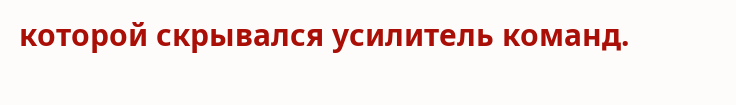которой скрывался усилитель команд.